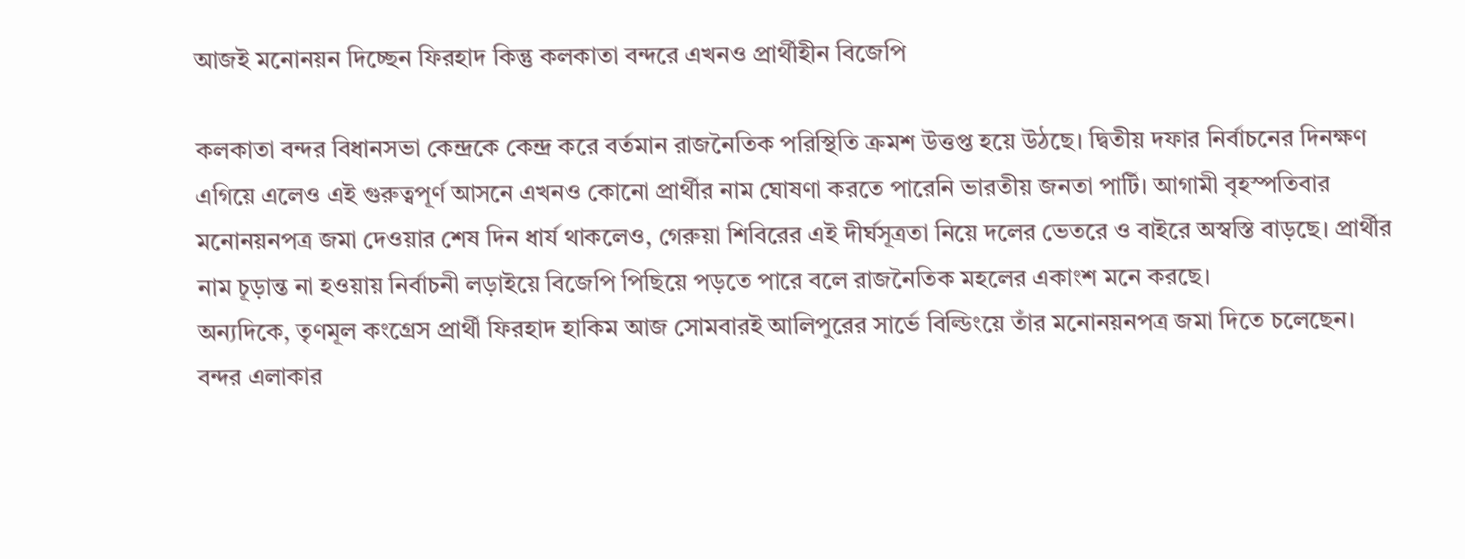আজই মনোনয়ন দিচ্ছেন ফিরহাদ কিন্তু কলকাতা বন্দরে এখনও প্রার্থীহীন বিজেপি

কলকাতা বন্দর বিধানসভা কেন্দ্রকে কেন্দ্র করে বর্তমান রাজনৈতিক পরিস্থিতি ক্রমশ উত্তপ্ত হয়ে উঠছে। দ্বিতীয় দফার নির্বাচনের দিনক্ষণ এগিয়ে এলেও এই গুরুত্বপূর্ণ আসনে এখনও কোনো প্রার্থীর নাম ঘোষণা করতে পারেনি ভারতীয় জনতা পার্টি। আগামী বৃহস্পতিবার মনোনয়নপত্র জমা দেওয়ার শেষ দিন ধার্য থাকলেও, গেরুয়া শিবিরের এই দীর্ঘসূত্রতা নিয়ে দলের ভেতরে ও বাইরে অস্বস্তি বাড়ছে। প্রার্থীর নাম চূড়ান্ত না হওয়ায় নির্বাচনী লড়াইয়ে বিজেপি পিছিয়ে পড়তে পারে বলে রাজনৈতিক মহলের একাংশ মনে করছে।
অন্যদিকে, তৃণমূল কংগ্রেস প্রার্থী ফিরহাদ হাকিম আজ সোমবারই আলিপুরের সার্ভে বিল্ডিংয়ে তাঁর মনোনয়নপত্র জমা দিতে চলেছেন। বন্দর এলাকার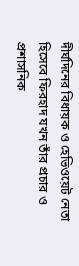দীর্ঘদিনের বিধায়ক ও হেভিওয়েট নেতা হিসেবে ফিরহাদ যখন তাঁর প্রচার ও প্রশাসনিক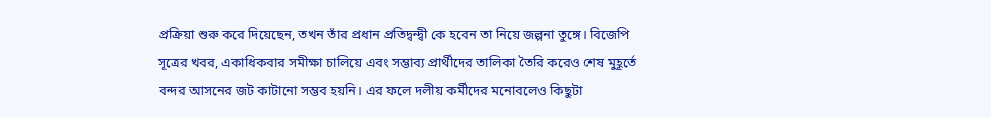প্রক্রিয়া শুরু করে দিয়েছেন, তখন তাঁর প্রধান প্রতিদ্বন্দ্বী কে হবেন তা নিয়ে জল্পনা তুঙ্গে। বিজেপি সূত্রের খবর, একাধিকবার সমীক্ষা চালিয়ে এবং সম্ভাব্য প্রার্থীদের তালিকা তৈরি করেও শেষ মুহূর্তে বন্দর আসনের জট কাটানো সম্ভব হয়নি। এর ফলে দলীয় কর্মীদের মনোবলেও কিছুটা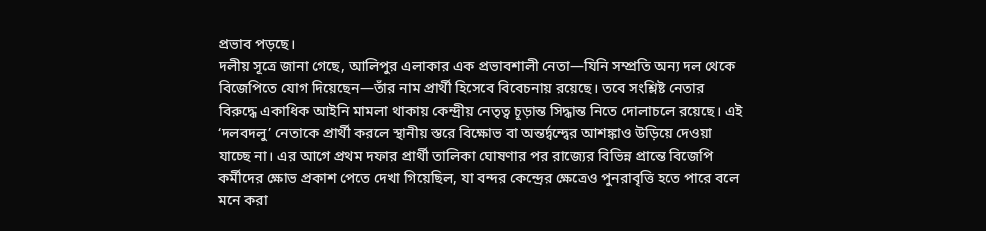প্রভাব পড়ছে।
দলীয় সূত্রে জানা গেছে, আলিপুর এলাকার এক প্রভাবশালী নেতা—যিনি সম্প্রতি অন্য দল থেকে বিজেপিতে যোগ দিয়েছেন—তাঁর নাম প্রার্থী হিসেবে বিবেচনায় রয়েছে। তবে সংশ্লিষ্ট নেতার বিরুদ্ধে একাধিক আইনি মামলা থাকায় কেন্দ্রীয় নেতৃত্ব চূড়ান্ত সিদ্ধান্ত নিতে দোলাচলে রয়েছে। এই ‘দলবদলু’ নেতাকে প্রার্থী করলে স্থানীয় স্তরে বিক্ষোভ বা অন্তর্দ্বন্দ্বের আশঙ্কাও উড়িয়ে দেওয়া যাচ্ছে না। এর আগে প্রথম দফার প্রার্থী তালিকা ঘোষণার পর রাজ্যের বিভিন্ন প্রান্তে বিজেপি কর্মীদের ক্ষোভ প্রকাশ পেতে দেখা গিয়েছিল, যা বন্দর কেন্দ্রের ক্ষেত্রেও পুনরাবৃত্তি হতে পারে বলে মনে করা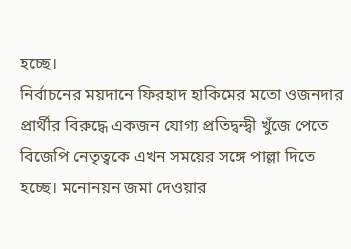হচ্ছে।
নির্বাচনের ময়দানে ফিরহাদ হাকিমের মতো ওজনদার প্রার্থীর বিরুদ্ধে একজন যোগ্য প্রতিদ্বন্দ্বী খুঁজে পেতে বিজেপি নেতৃত্বকে এখন সময়ের সঙ্গে পাল্লা দিতে হচ্ছে। মনোনয়ন জমা দেওয়ার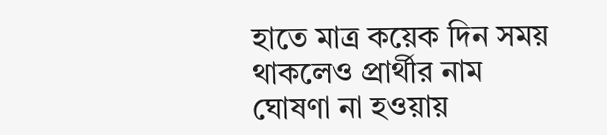হাতে মাত্র কয়েক দিন সময় থাকলেও প্রার্থীর নাম ঘোষণা না হওয়ায়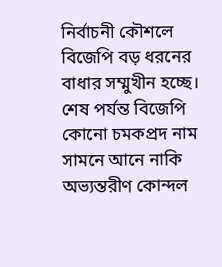নির্বাচনী কৌশলে বিজেপি বড় ধরনের বাধার সম্মুখীন হচ্ছে। শেষ পর্যন্ত বিজেপি কোনো চমকপ্রদ নাম সামনে আনে নাকি অভ্যন্তরীণ কোন্দল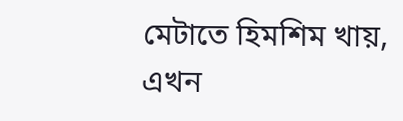মেটাতে হিমশিম খায়, এখন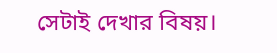সেটাই দেখার বিষয়।